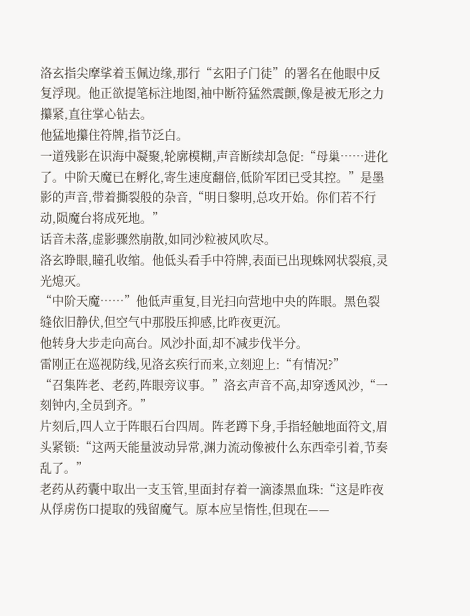洛玄指尖摩挲着玉佩边缘,那行“玄阳子门徒”的署名在他眼中反复浮现。他正欲提笔标注地图,袖中断符猛然震颤,像是被无形之力攥紧,直往掌心钻去。
他猛地攥住符牌,指节泛白。
一道残影在识海中凝聚,轮廓模糊,声音断续却急促:“母巢……进化了。中阶天魔已在孵化,寄生速度翻倍,低阶军团已受其控。”是墨影的声音,带着撕裂般的杂音,“明日黎明,总攻开始。你们若不行动,陨魔台将成死地。”
话音未落,虚影骤然崩散,如同沙粒被风吹尽。
洛玄睁眼,瞳孔收缩。他低头看手中符牌,表面已出现蛛网状裂痕,灵光熄灭。
“中阶天魔……”他低声重复,目光扫向营地中央的阵眼。黑色裂缝依旧静伏,但空气中那股压抑感,比昨夜更沉。
他转身大步走向高台。风沙扑面,却不减步伐半分。
雷刚正在巡视防线,见洛玄疾行而来,立刻迎上:“有情况?”
“召集阵老、老药,阵眼旁议事。”洛玄声音不高,却穿透风沙,“一刻钟内,全员到齐。”
片刻后,四人立于阵眼石台四周。阵老蹲下身,手指轻触地面符文,眉头紧锁:“这两天能量波动异常,渊力流动像被什么东西牵引着,节奏乱了。”
老药从药囊中取出一支玉管,里面封存着一滴漆黑血珠:“这是昨夜从俘虏伤口提取的残留魔气。原本应呈惰性,但现在——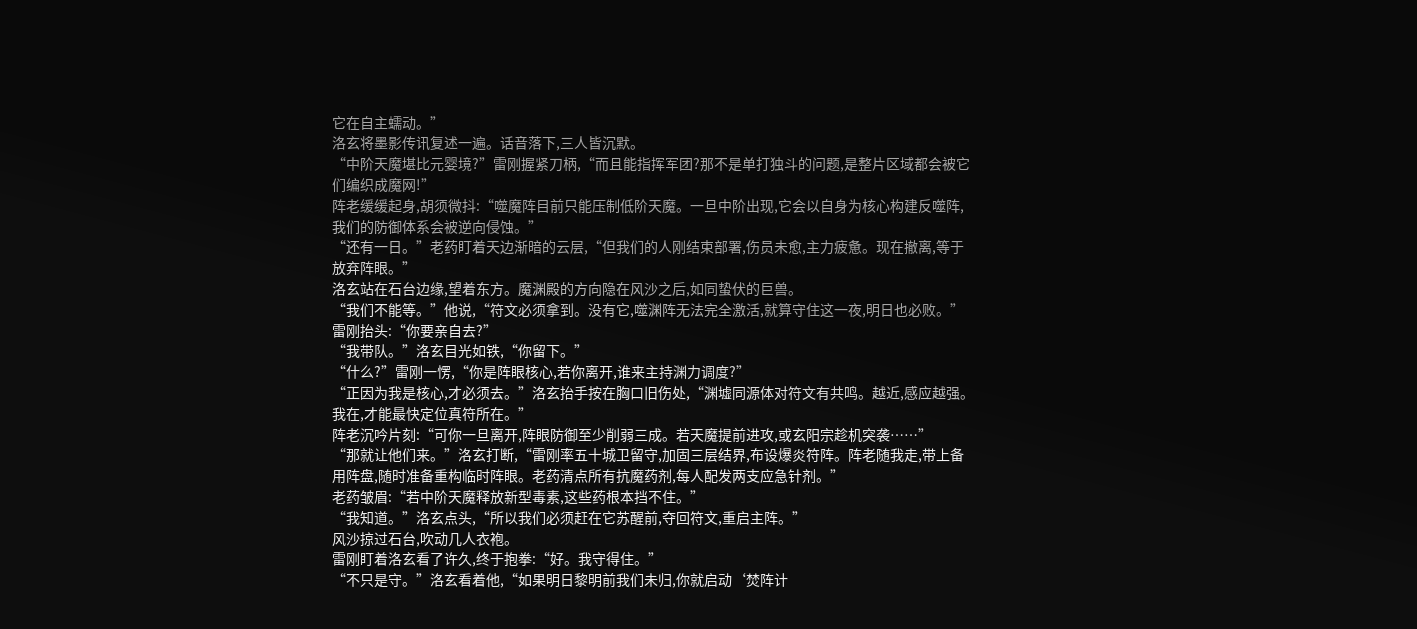它在自主蠕动。”
洛玄将墨影传讯复述一遍。话音落下,三人皆沉默。
“中阶天魔堪比元婴境?”雷刚握紧刀柄,“而且能指挥军团?那不是单打独斗的问题,是整片区域都会被它们编织成魔网!”
阵老缓缓起身,胡须微抖:“噬魔阵目前只能压制低阶天魔。一旦中阶出现,它会以自身为核心构建反噬阵,我们的防御体系会被逆向侵蚀。”
“还有一日。”老药盯着天边渐暗的云层,“但我们的人刚结束部署,伤员未愈,主力疲惫。现在撤离,等于放弃阵眼。”
洛玄站在石台边缘,望着东方。魔渊殿的方向隐在风沙之后,如同蛰伏的巨兽。
“我们不能等。”他说,“符文必须拿到。没有它,噬渊阵无法完全激活,就算守住这一夜,明日也必败。”
雷刚抬头:“你要亲自去?”
“我带队。”洛玄目光如铁,“你留下。”
“什么?”雷刚一愣,“你是阵眼核心,若你离开,谁来主持渊力调度?”
“正因为我是核心,才必须去。”洛玄抬手按在胸口旧伤处,“渊墟同源体对符文有共鸣。越近,感应越强。我在,才能最快定位真符所在。”
阵老沉吟片刻:“可你一旦离开,阵眼防御至少削弱三成。若天魔提前进攻,或玄阳宗趁机突袭……”
“那就让他们来。”洛玄打断,“雷刚率五十城卫留守,加固三层结界,布设爆炎符阵。阵老随我走,带上备用阵盘,随时准备重构临时阵眼。老药清点所有抗魔药剂,每人配发两支应急针剂。”
老药皱眉:“若中阶天魔释放新型毒素,这些药根本挡不住。”
“我知道。”洛玄点头,“所以我们必须赶在它苏醒前,夺回符文,重启主阵。”
风沙掠过石台,吹动几人衣袍。
雷刚盯着洛玄看了许久,终于抱拳:“好。我守得住。”
“不只是守。”洛玄看着他,“如果明日黎明前我们未归,你就启动‘焚阵计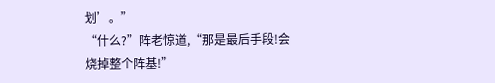划’。”
“什么?”阵老惊道,“那是最后手段!会烧掉整个阵基!”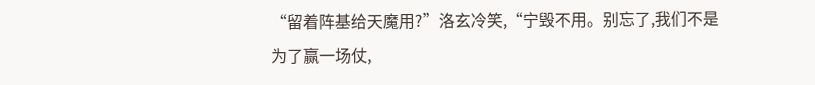“留着阵基给天魔用?”洛玄冷笑,“宁毁不用。别忘了,我们不是为了赢一场仗,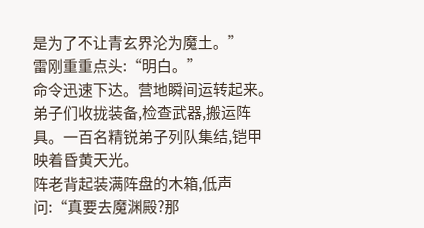是为了不让青玄界沦为魔土。”
雷刚重重点头:“明白。”
命令迅速下达。营地瞬间运转起来。弟子们收拢装备,检查武器,搬运阵具。一百名精锐弟子列队集结,铠甲映着昏黄天光。
阵老背起装满阵盘的木箱,低声问:“真要去魔渊殿?那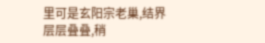里可是玄阳宗老巢,结界层层叠叠,稍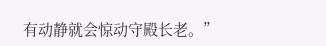有动静就会惊动守殿长老。”